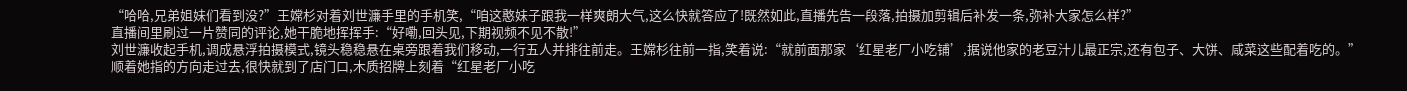“哈哈,兄弟姐妹们看到没?”王嫦杉对着刘世濂手里的手机笑,“咱这憨妹子跟我一样爽朗大气,这么快就答应了!既然如此,直播先告一段落,拍摄加剪辑后补发一条,弥补大家怎么样?”
直播间里刷过一片赞同的评论,她干脆地挥挥手:“好嘞,回头见,下期视频不见不散!”
刘世濂收起手机,调成悬浮拍摄模式,镜头稳稳悬在桌旁跟着我们移动,一行五人并排往前走。王嫦杉往前一指,笑着说:“就前面那家‘红星老厂小吃铺’,据说他家的老豆汁儿最正宗,还有包子、大饼、咸菜这些配着吃的。”
顺着她指的方向走过去,很快就到了店门口,木质招牌上刻着“红星老厂小吃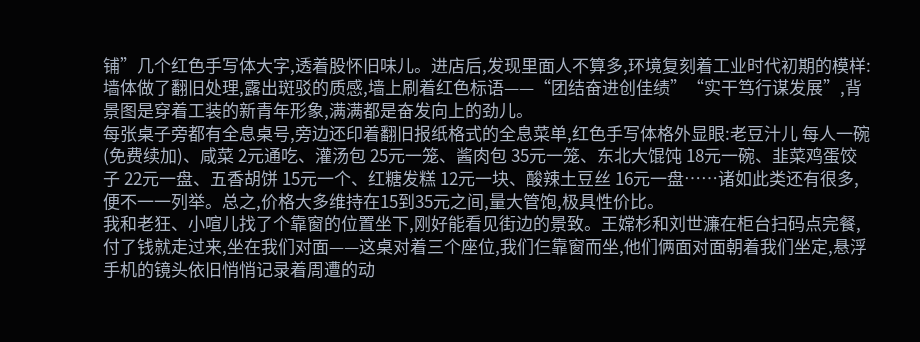铺”几个红色手写体大字,透着股怀旧味儿。进店后,发现里面人不算多,环境复刻着工业时代初期的模样:墙体做了翻旧处理,露出斑驳的质感,墙上刷着红色标语——“团结奋进创佳绩”“实干笃行谋发展”,背景图是穿着工装的新青年形象,满满都是奋发向上的劲儿。
每张桌子旁都有全息桌号,旁边还印着翻旧报纸格式的全息菜单,红色手写体格外显眼:老豆汁儿 每人一碗(免费续加)、咸菜 2元通吃、灌汤包 25元一笼、酱肉包 35元一笼、东北大馄饨 18元一碗、韭菜鸡蛋饺子 22元一盘、五香胡饼 15元一个、红糖发糕 12元一块、酸辣土豆丝 16元一盘……诸如此类还有很多,便不一一列举。总之,价格大多维持在15到35元之间,量大管饱,极具性价比。
我和老狂、小喧儿找了个靠窗的位置坐下,刚好能看见街边的景致。王嫦杉和刘世濂在柜台扫码点完餐,付了钱就走过来,坐在我们对面——这桌对着三个座位,我们仨靠窗而坐,他们俩面对面朝着我们坐定,悬浮手机的镜头依旧悄悄记录着周遭的动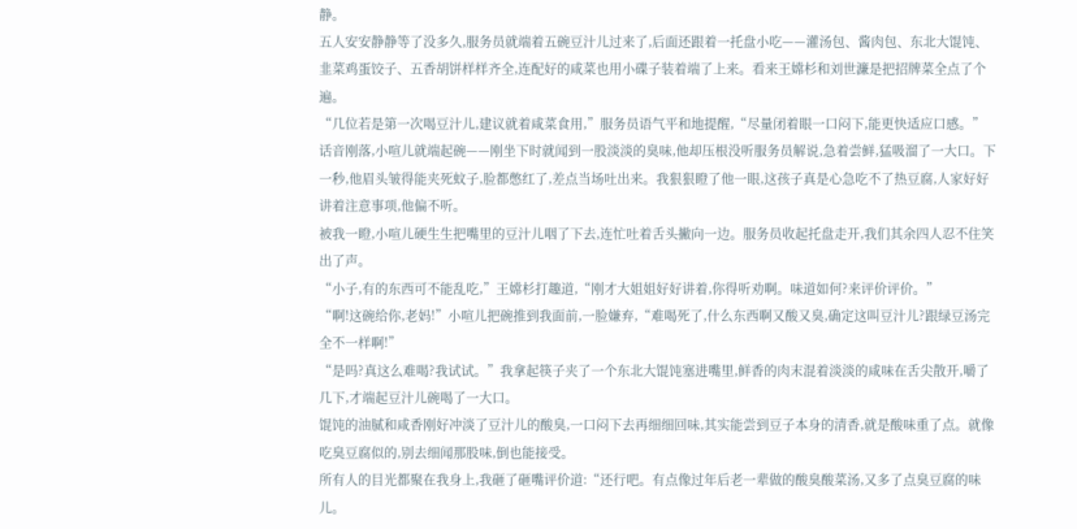静。
五人安安静静等了没多久,服务员就端着五碗豆汁儿过来了,后面还跟着一托盘小吃——灌汤包、酱肉包、东北大馄饨、韭菜鸡蛋饺子、五香胡饼样样齐全,连配好的咸菜也用小碟子装着端了上来。看来王嫦杉和刘世濂是把招牌菜全点了个遍。
“几位若是第一次喝豆汁儿,建议就着咸菜食用,”服务员语气平和地提醒,“尽量闭着眼一口闷下,能更快适应口感。”
话音刚落,小喧儿就端起碗——刚坐下时就闻到一股淡淡的臭味,他却压根没听服务员解说,急着尝鲜,猛吸溜了一大口。下一秒,他眉头皱得能夹死蚊子,脸都憋红了,差点当场吐出来。我狠狠瞪了他一眼,这孩子真是心急吃不了热豆腐,人家好好讲着注意事项,他偏不听。
被我一瞪,小喧儿硬生生把嘴里的豆汁儿咽了下去,连忙吐着舌头撇向一边。服务员收起托盘走开,我们其余四人忍不住笑出了声。
“小子,有的东西可不能乱吃,”王嫦杉打趣道,“刚才大姐姐好好讲着,你得听劝啊。味道如何?来评价评价。”
“啊!这碗给你,老妈!”小喧儿把碗推到我面前,一脸嫌弃,“难喝死了,什么东西啊又酸又臭,确定这叫豆汁儿?跟绿豆汤完全不一样啊!”
“是吗?真这么难喝?我试试。”我拿起筷子夹了一个东北大馄饨塞进嘴里,鲜香的肉末混着淡淡的咸味在舌尖散开,嚼了几下,才端起豆汁儿碗喝了一大口。
馄饨的油腻和咸香刚好冲淡了豆汁儿的酸臭,一口闷下去再细细回味,其实能尝到豆子本身的清香,就是酸味重了点。就像吃臭豆腐似的,别去细闻那股味,倒也能接受。
所有人的目光都聚在我身上,我砸了砸嘴评价道:“还行吧。有点像过年后老一辈做的酸臭酸菜汤,又多了点臭豆腐的味儿。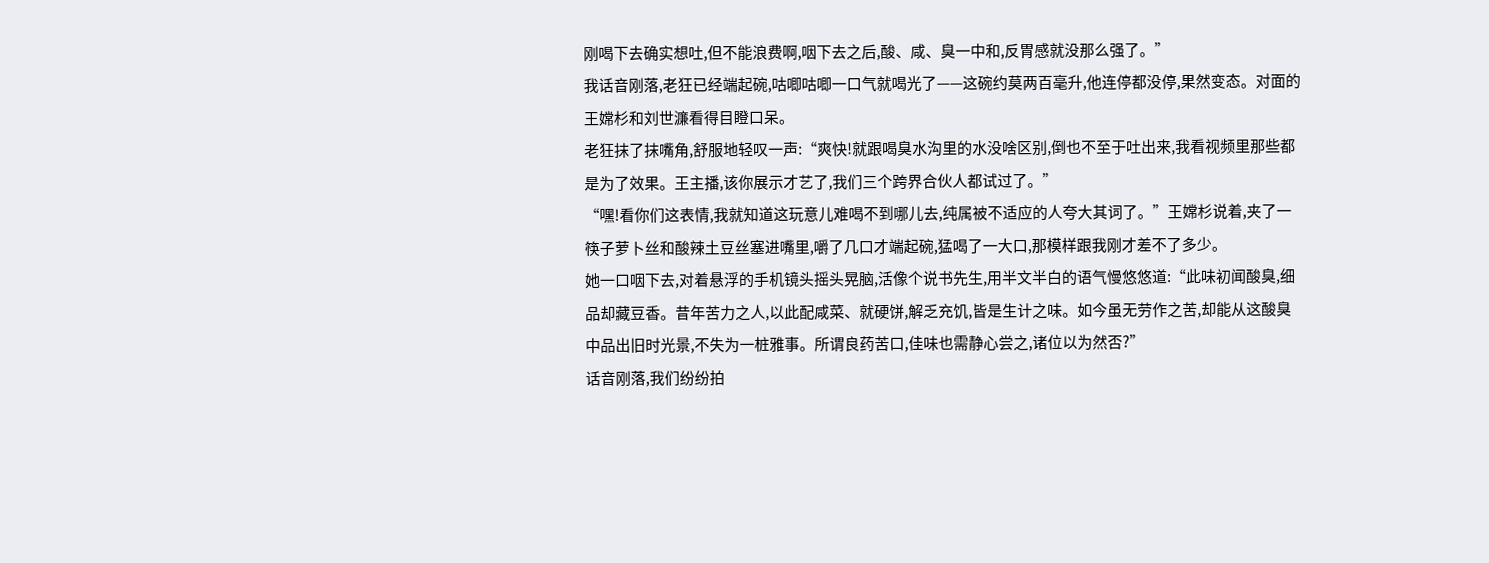刚喝下去确实想吐,但不能浪费啊,咽下去之后,酸、咸、臭一中和,反胃感就没那么强了。”
我话音刚落,老狂已经端起碗,咕唧咕唧一口气就喝光了——这碗约莫两百毫升,他连停都没停,果然变态。对面的王嫦杉和刘世濂看得目瞪口呆。
老狂抹了抹嘴角,舒服地轻叹一声:“爽快!就跟喝臭水沟里的水没啥区别,倒也不至于吐出来,我看视频里那些都是为了效果。王主播,该你展示才艺了,我们三个跨界合伙人都试过了。”
“嘿!看你们这表情,我就知道这玩意儿难喝不到哪儿去,纯属被不适应的人夸大其词了。”王嫦杉说着,夹了一筷子萝卜丝和酸辣土豆丝塞进嘴里,嚼了几口才端起碗,猛喝了一大口,那模样跟我刚才差不了多少。
她一口咽下去,对着悬浮的手机镜头摇头晃脑,活像个说书先生,用半文半白的语气慢悠悠道:“此味初闻酸臭,细品却藏豆香。昔年苦力之人,以此配咸菜、就硬饼,解乏充饥,皆是生计之味。如今虽无劳作之苦,却能从这酸臭中品出旧时光景,不失为一桩雅事。所谓良药苦口,佳味也需静心尝之,诸位以为然否?”
话音刚落,我们纷纷拍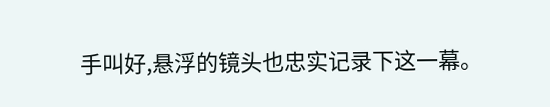手叫好,悬浮的镜头也忠实记录下这一幕。